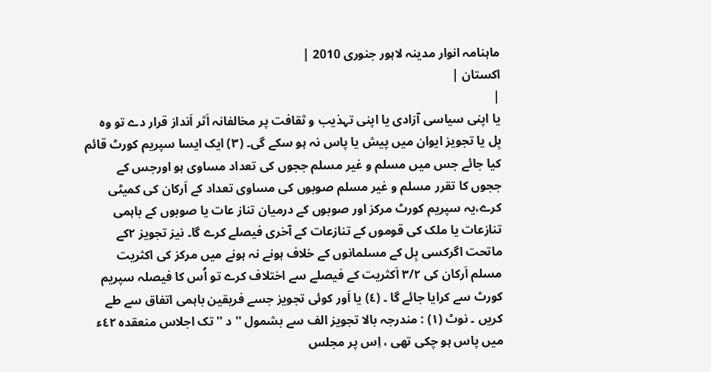ماہنامہ انوار مدینہ لاہور جنوری 2010 |
اكستان |
|
یا اپنی سیاسی آزادی یا اپنی تہذیب و ثقافت پر مخالفانہ اَثر اَنداز قرار دے تو وہ بِل یا تجویز ایوان میں پیش یا پاس نہ ہو سکے گی۔ (٣) ایک ایسا سپریم کورٹ قائم کیا جائے جس میں مسلم و غیر مسلم ججوں کی تعداد مساوی ہو اورجس کے ججوں کا تقرر مسلم و غیر مسلم صوبوں کی مساوی تعداد کے اَرکان کی کمیٹی کرے،یہ سپریم کورٹ مرکز اور صوبوں کے درمیان تناز عات یا صوبوں کے باہمی تنازعات یا ملک کی قوموں کے تنازعات کے آخری فیصلے کرے گا۔ نیز تجویز ٢کے ماتحت اگرکسی بِل کے مسلمانوں کے خلاف ہونے نہ ہونے میں مرکز کی اکثریت مسلم اَرکان کی ٣/٢ اَکثریت کے فیصلے سے اختلاف کرے تو اُس کا فیصلہ سپریم کورٹ سے کرایا جائے گا ۔ (٤) یا اَور کوئی تجویز جسے فریقین باہمی اتفاق سے طے کریں ۔ نوٹ (١) : مندرجہ بالا تجویز الف سے بشمول '' د '' تک اجلاس منعقدہ ٤٢ء میں پاس ہو چکی تھی ، اِس پر مجلس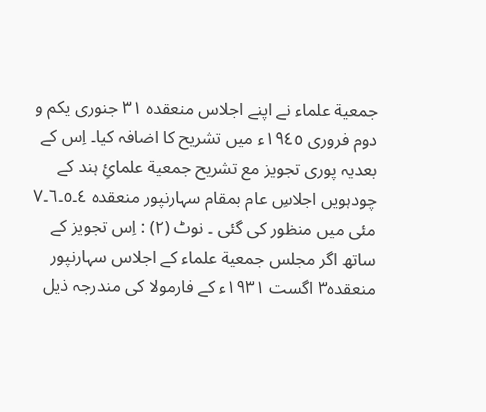جمعیة علماء نے اپنے اجلاس منعقدہ ٣١ جنوری یکم و دوم فروری ١٩٤٥ء میں تشریح کا اضافہ کیا۔ اِس کے بعدیہ پوری تجویز مع تشریح جمعیة علمائِ ہند کے چودہویں اجلاسِ عام بمقام سہارنپور منعقدہ ٤۔٥۔٦۔٧ مئی میں منظور کی گئی ۔ نوٹ (٢) : اِس تجویز کے ساتھ اگر مجلس جمعیة علماء کے اجلاس سہارنپور منعقدہ٣ اگست ١٩٣١ء کے فارمولا کی مندرجہ ذیل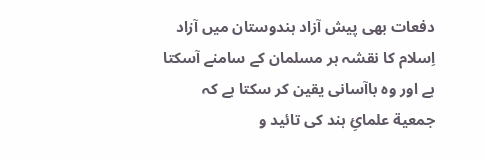دفعات بھی پیش آزاد ہندوستان میں آزاد اِسلام کا نقشہ ہر مسلمان کے سامنے آسکتا ہے اور وہ باآسانی یقین کر سکتا ہے کہ جمعیة علمائِ ہند کی تائید و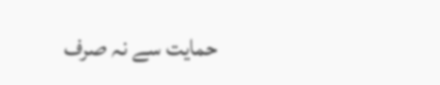حمایت سے نہ صرف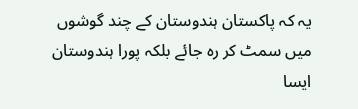یہ کہ پاکستان ہندوستان کے چند گوشوں میں سمٹ کر رہ جائے بلکہ پورا ہندوستان ایسا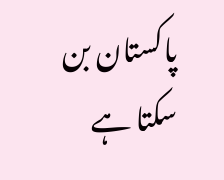پاکستان بن سکتا ہے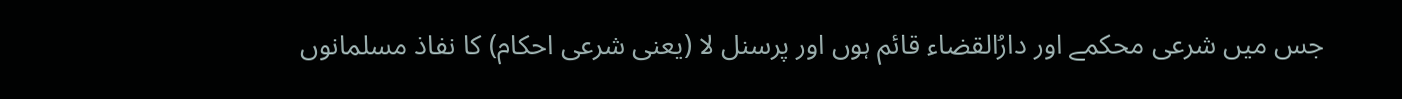جس میں شرعی محکمے اور دارُالقضاء قائم ہوں اور پرسنل لا (یعنی شرعی احکام) کا نفاذ مسلمانوں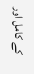کے کامل اور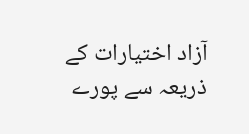آزاد اختیارات کے ذریعہ سے پورے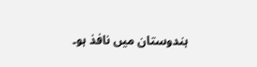ہندوستان میں نافذ ہو۔